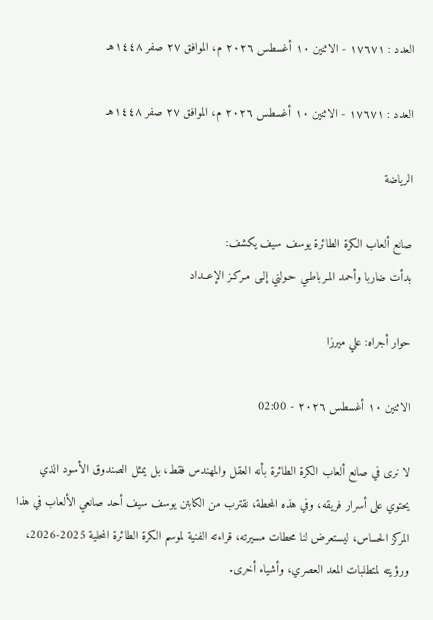العدد : ١٧٦٧١ - الاثنين ١٠ أغسطس ٢٠٢٦ م، الموافق ٢٧ صفر ١٤٤٨هـ

العدد : ١٧٦٧١ - الاثنين ١٠ أغسطس ٢٠٢٦ م، الموافق ٢٧ صفر ١٤٤٨هـ

الرياضة

صانع ألعاب الكرة الطائرة يوسف سيف يكشف:
بدأت ضاربا وأحمد المـرباطـي حـولني إلـى مـركـز الإعــداد

حوار أجراه: علي ميرزا

الاثنين ١٠ أغسطس ٢٠٢٦ - 02:00

لا نرى في صانع ألعاب الكرة الطائرة بأنه العقل والمهندس فقط، بل يمثل الصندوق الأسود الذي يحتوي على أسرار فريقه، وفي هذه المحطة، نقترب من الكابتن يوسف سيف أحد صانعي الألعاب في هذا المركز الحساس، ليستعرض لنا محطات مسيرته، قراءته الفنية لموسم الكرة الطائرة المحلية 2025-2026، ورؤيته لمتطلبات المعد العصري، وأشياء أخرى.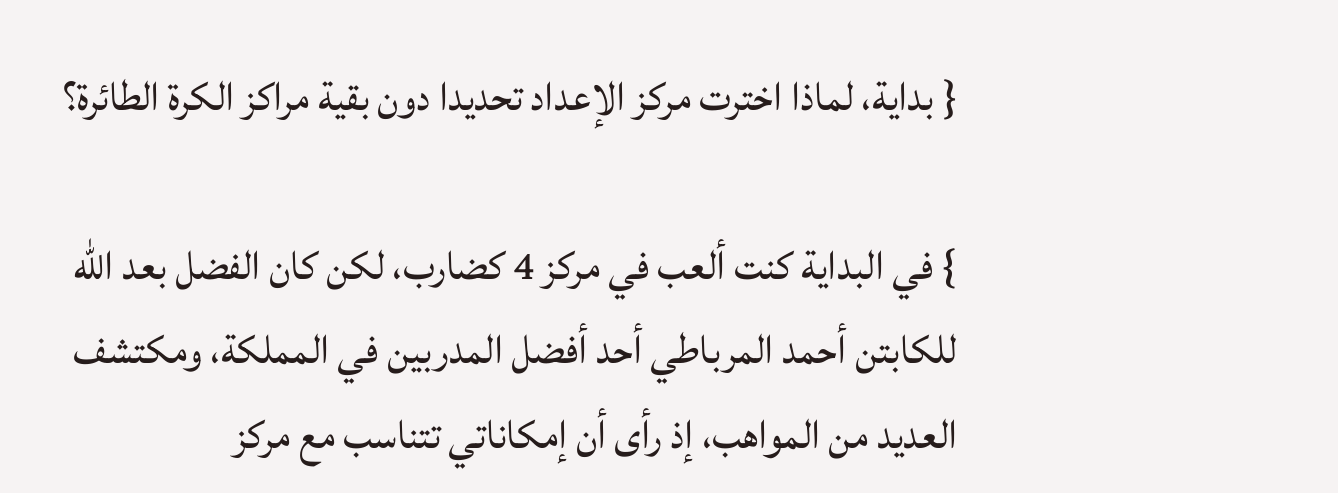{ بداية، لماذا اخترت مركز الإعداد تحديدا دون بقية مراكز الكرة الطائرة؟

} في البداية كنت ألعب في مركز 4 كضارب، لكن كان الفضل بعد الله للكابتن أحمد المرباطي أحد أفضل المدربين في المملكة، ومكتشف العديد من المواهب، إذ رأى أن إمكاناتي تتناسب مع مركز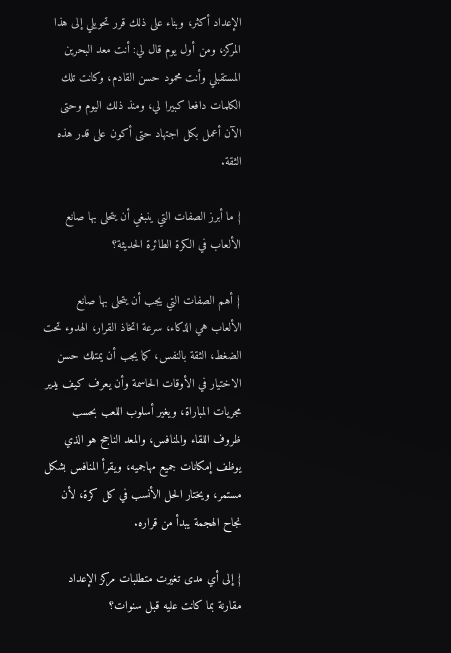الإعداد أكثر، وبناء على ذلك قرر تحويلي إلى هذا المركز، ومن أول يوم قال لي: أنت معد البحرين المستقبلي وأنت محمود حسن القادم، وكانت تلك الكلمات دافعا كبيرا لي، ومنذ ذلك اليوم وحتى الآن أعمل بكل اجتهاد حتى أكون على قدر هذه الثقة.

{ ما أبرز الصفات التي ينبغي أن يتحلى بها صانع الألعاب في الكرة الطائرة الحديثة؟

} أهم الصفات التي يجب أن يتحلى بها صانع الألعاب هي الذكاء، سرعة اتخاذ القرار، الهدوء تحت الضغط، الثقة بالنفس، كما يجب أن يمتلك حسن الاختيار في الأوقات الحاسمة وأن يعرف كيف يدير مجريات المباراة، ويغير أسلوب اللعب بحسب ظروف اللقاء والمنافس، والمعد الناجح هو الذي يوظف إمكانات جميع مهاجميه، ويقرأ المنافس بشكل مستمر، ويختار الحل الأنسب في كل كرة، لأن نجاح الهجمة يبدأ من قراره.

{ إلى أي مدى تغيرت متطلبات مركز الإعداد مقارنة بما كانت عليه قبل سنوات؟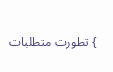} تطورت متطلبات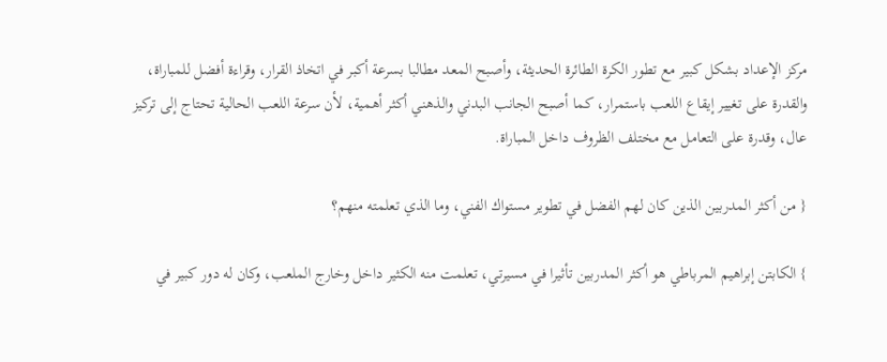مركز الإعداد بشكل كبير مع تطور الكرة الطائرة الحديثة، وأصبح المعد مطالبا بسرعة أكبر في اتخاذ القرار، وقراءة أفضل للمباراة، والقدرة على تغيير إيقاع اللعب باستمرار، كما أصبح الجانب البدني والذهني أكثر أهمية، لأن سرعة اللعب الحالية تحتاج إلى تركيز عال، وقدرة على التعامل مع مختلف الظروف داخل المباراة.

{ من أكثر المدربين الذين كان لهم الفضل في تطوير مستواك الفني، وما الذي تعلمته منهم؟

} الكابتن إبراهيم المرباطي هو أكثر المدربين تأثيرا في مسيرتي، تعلمت منه الكثير داخل وخارج الملعب، وكان له دور كبير في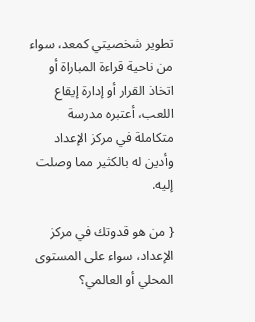تطوير شخصيتي كمعد، سواء من ناحية قراءة المباراة أو اتخاذ القرار أو إدارة إيقاع اللعب، أعتبره مدرسة متكاملة في مركز الإعداد وأدين له بالكثير مما وصلت إليه.

{ من هو قدوتك في مركز الإعداد، سواء على المستوى المحلي أو العالمي؟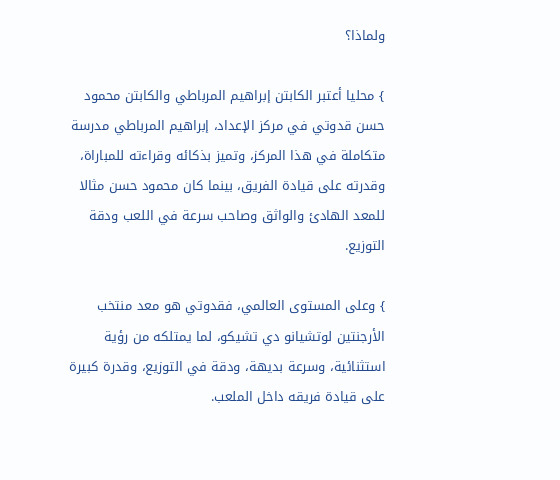ولماذا؟

} محليا أعتبر الكابتن إبراهيم المرباطي والكابتن محمود حسن قدوتي في مركز الإعداد، إبراهيم المرباطي مدرسة متكاملة في هذا المركز، وتميز بذكائه وقراءته للمباراة، وقدرته على قيادة الفريق، بينما كان محمود حسن مثالا للمعد الهادئ والواثق وصاحب سرعة في اللعب ودقة التوزيع.

} وعلى المستوى العالمي، فقدوتي هو معد منتخب الأرجنتين لوتشيانو دي تشيكو، لما يمتلكه من رؤية استثنائية، وسرعة بديهة، ودقة في التوزيع، وقدرة كبيرة على قيادة فريقه داخل الملعب.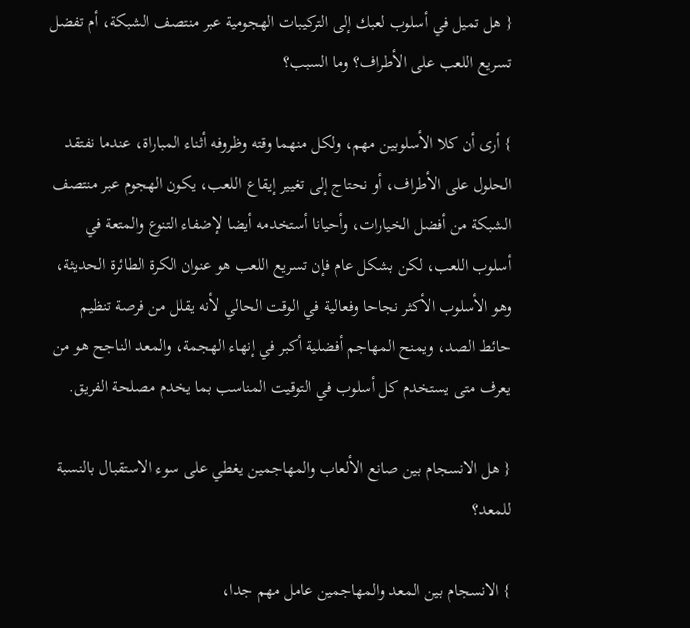{ هل تميل في أسلوب لعبك إلى التركيبات الهجومية عبر منتصف الشبكة، أم تفضل تسريع اللعب على الأطراف؟ وما السبب؟

} أرى أن كلا الأسلوبين مهم، ولكل منهما وقته وظروفه أثناء المباراة، عندما نفتقد الحلول على الأطراف، أو نحتاج إلى تغيير إيقاع اللعب، يكون الهجوم عبر منتصف الشبكة من أفضل الخيارات، وأحيانا أستخدمه أيضا لإضفاء التنوع والمتعة في أسلوب اللعب، لكن بشكل عام فإن تسريع اللعب هو عنوان الكرة الطائرة الحديثة، وهو الأسلوب الأكثر نجاحا وفعالية في الوقت الحالي لأنه يقلل من فرصة تنظيم حائط الصد، ويمنح المهاجم أفضلية أكبر في إنهاء الهجمة، والمعد الناجح هو من يعرف متى يستخدم كل أسلوب في التوقيت المناسب بما يخدم مصلحة الفريق.

{ هل الانسجام بين صانع الألعاب والمهاجمين يغطي على سوء الاستقبال بالنسبة للمعد؟

} الانسجام بين المعد والمهاجمين عامل مهم جدا،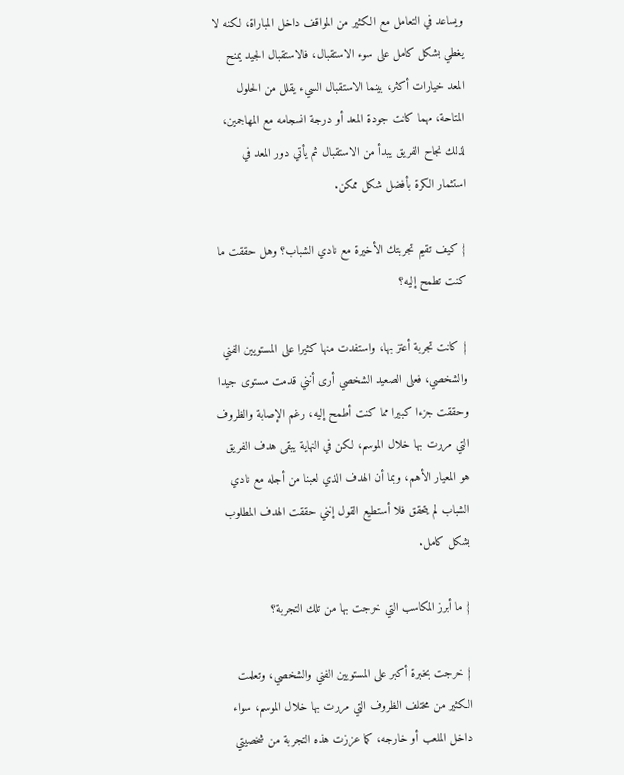ويساعد في التعامل مع الكثير من المواقف داخل المباراة، لكنه لا يغطي بشكل كامل على سوء الاستقبال، فالاستقبال الجيد يمنح المعد خيارات أكثر، بينما الاستقبال السيء يقلل من الحلول المتاحة، مهما كانت جودة المعد أو درجة انسجامه مع المهاجمين، لذلك نجاح الفريق يبدأ من الاستقبال ثم يأتي دور المعد في استثمار الكرة بأفضل شكل ممكن.

{ كيف تقيم تجربتك الأخيرة مع نادي الشباب؟ وهل حققت ما كنت تطمح إليه؟

} كانت تجربة أعتز بها، واستفدت منها كثيرا على المستويين الفني والشخصي، فعلى الصعيد الشخصي أرى أنني قدمت مستوى جيدا وحققت جزءا كبيرا مما كنت أطمح إليه، رغم الإصابة والظروف التي مررت بها خلال الموسم، لكن في النهاية يبقى هدف الفريق هو المعيار الأهم، وبما أن الهدف الذي لعبنا من أجله مع نادي الشباب لم يتحقق فلا أستطيع القول إنني حققت الهدف المطلوب بشكل كامل.

{ ما أبرز المكاسب التي خرجت بها من تلك التجربة؟

} خرجت بخبرة أكبر على المستويين الفني والشخصي، وتعلمت الكثير من مختلف الظروف التي مررت بها خلال الموسم، سواء داخل الملعب أو خارجه، كما عززت هذه التجربة من شخصيتي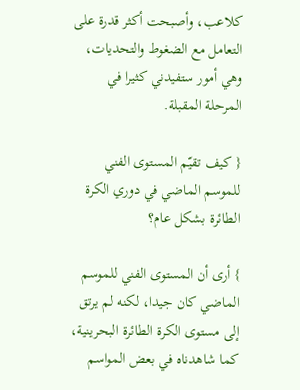كلاعب، وأصبحت أكثر قدرة على التعامل مع الضغوط والتحديات، وهي أمور ستفيدني كثيرا في المرحلة المقبلة.

{ كيف تقيّم المستوى الفني للموسم الماضي في دوري الكرة الطائرة بشكل عام؟

} أرى أن المستوى الفني للموسم الماضي كان جيدا، لكنه لم يرتق إلى مستوى الكرة الطائرة البحرينية، كما شاهدناه في بعض المواسم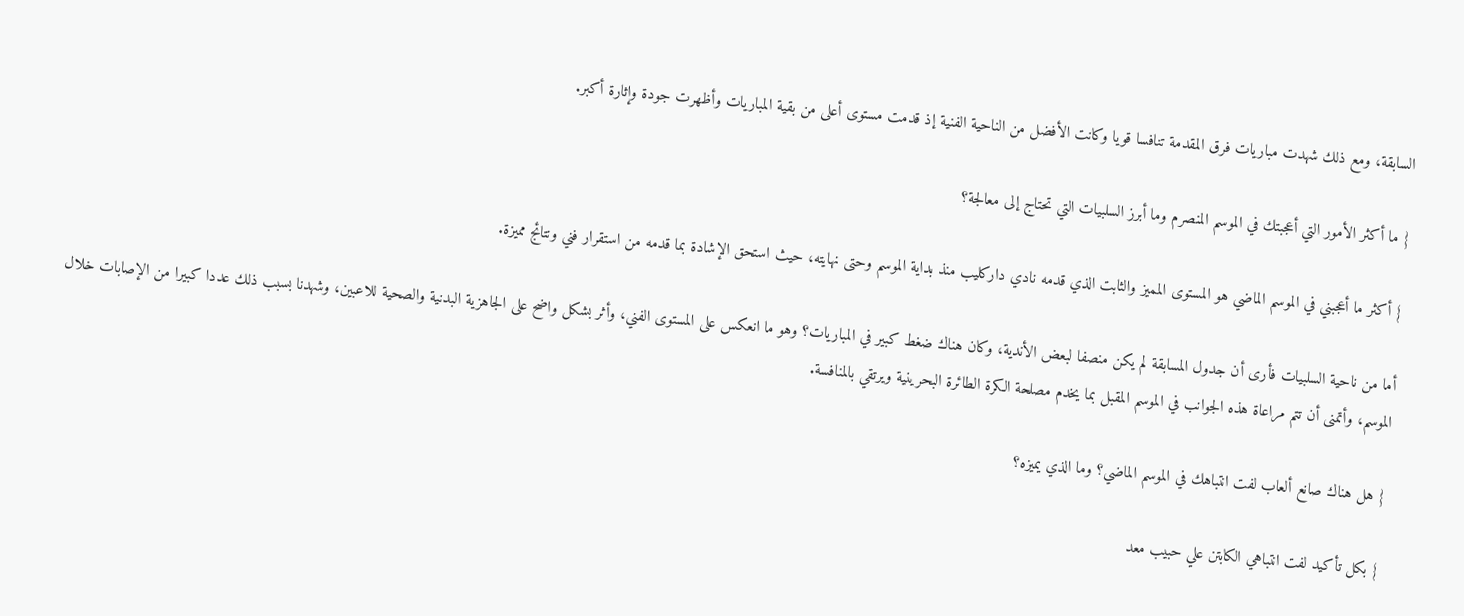السابقة، ومع ذلك شهدت مباريات فرق المقدمة تنافسا قويا وكانت الأفضل من الناحية الفنية إذ قدمت مستوى أعلى من بقية المباريات وأظهرت جودة وإثارة أكبر.

{ ما أكثر الأمور التي أعجبتك في الموسم المنصرم وما أبرز السلبيات التي تحتاج إلى معالجة؟

} أكثر ما أعجبني في الموسم الماضي هو المستوى المميز والثابت الذي قدمه نادي داركليب منذ بداية الموسم وحتى نهايته، حيث استحق الإشادة بما قدمه من استقرار فني ونتائج مميزة.

أما من ناحية السلبيات فأرى أن جدول المسابقة لم يكن منصفا لبعض الأندية، وكان هناك ضغط كبير في المباريات؟ وهو ما انعكس على المستوى الفني، وأثر بشكل واضح على الجاهزية البدنية والصحية للاعبين، وشهدنا بسبب ذلك عددا كبيرا من الإصابات خلال الموسم، وأتمنى أن تتم مراعاة هذه الجوانب في الموسم المقبل بما يخدم مصلحة الكرة الطائرة البحرينية ويرتقي بالمنافسة.

{ هل هناك صانع ألعاب لفت انتباهك في الموسم الماضي؟ وما الذي يميزه؟

} بكل تأكيد لفت انتباهي الكابتن علي حبيب معد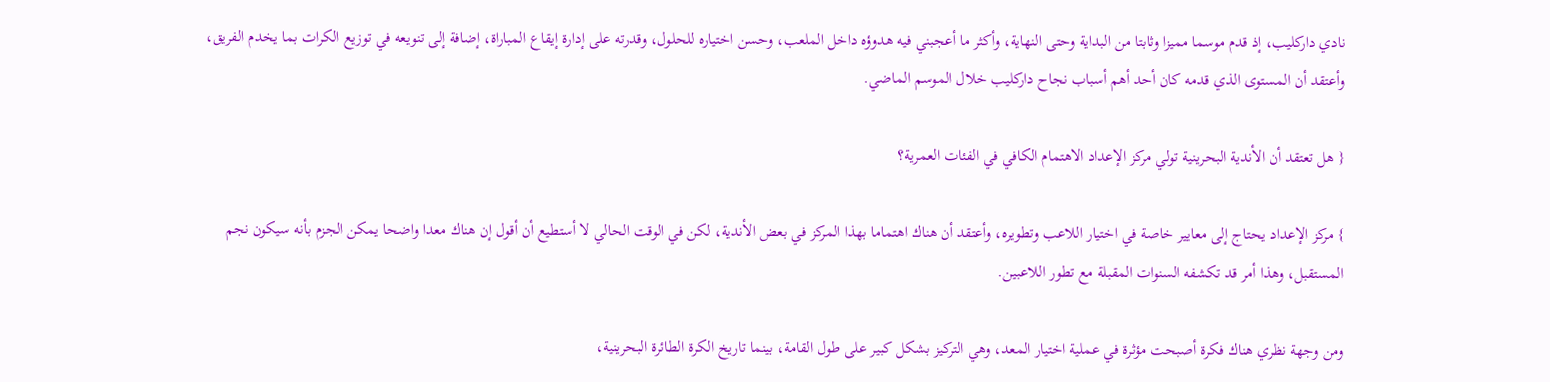نادي داركليب، إذ قدم موسما مميزا وثابتا من البداية وحتى النهاية، وأكثر ما أعجبني فيه هدوؤه داخل الملعب، وحسن اختياره للحلول، وقدرته على إدارة إيقاع المباراة، إضافة إلى تنويعه في توزيع الكرات بما يخدم الفريق، وأعتقد أن المستوى الذي قدمه كان أحد أهم أسباب نجاح داركليب خلال الموسم الماضي.

{ هل تعتقد أن الأندية البحرينية تولي مركز الإعداد الاهتمام الكافي في الفئات العمرية؟

} مركز الإعداد يحتاج إلى معايير خاصة في اختيار اللاعب وتطويره، وأعتقد أن هناك اهتماما بهذا المركز في بعض الأندية، لكن في الوقت الحالي لا أستطيع أن أقول إن هناك معدا واضحا يمكن الجزم بأنه سيكون نجم المستقبل، وهذا أمر قد تكشفه السنوات المقبلة مع تطور اللاعبين.

ومن وجهة نظري هناك فكرة أصبحت مؤثرة في عملية اختيار المعد، وهي التركيز بشكل كبير على طول القامة، بينما تاريخ الكرة الطائرة البحرينية،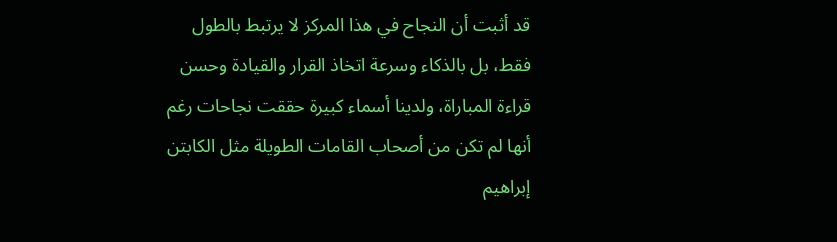قد أثبت أن النجاح في هذا المركز لا يرتبط بالطول فقط، بل بالذكاء وسرعة اتخاذ القرار والقيادة وحسن قراءة المباراة، ولدينا أسماء كبيرة حققت نجاحات رغم أنها لم تكن من أصحاب القامات الطويلة مثل الكابتن إبراهيم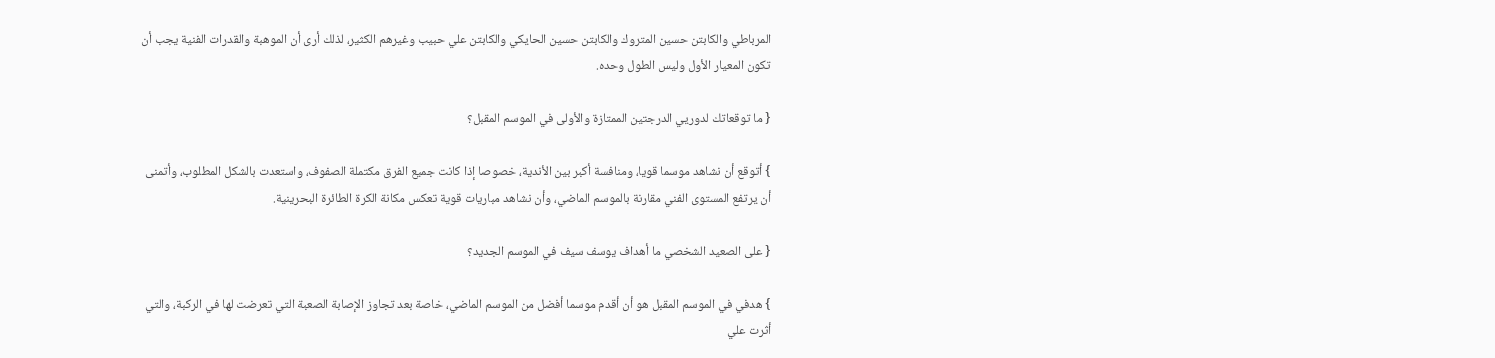المرباطي والكابتن حسين المتروك والكابتن حسين الحايكي والكابتن علي حبيب وغيرهم الكثير، لذلك أرى أن الموهبة والقدرات الفنية يجب أن تكون المعيار الأول وليس الطول وحده.

{ ما توقعاتك لدوريي الدرجتين الممتازة والأولى في الموسم المقبل؟

} أتوقع أن نشاهد موسما قويا، ومنافسة أكبر بين الأندية، خصوصا إذا كانت جميع الفرق مكتملة الصفوف، واستعدت بالشكل المطلوب، وأتمنى أن يرتفع المستوى الفني مقارنة بالموسم الماضي، وأن نشاهد مباريات قوية تعكس مكانة الكرة الطائرة البحرينية.

{ على الصعيد الشخصي ما أهداف يوسف سيف في الموسم الجديد؟

} هدفي في الموسم المقبل هو أن أقدم موسما أفضل من الموسم الماضي، خاصة بعد تجاوز الإصابة الصعبة التي تعرضت لها في الركبة، والتي أثرت علي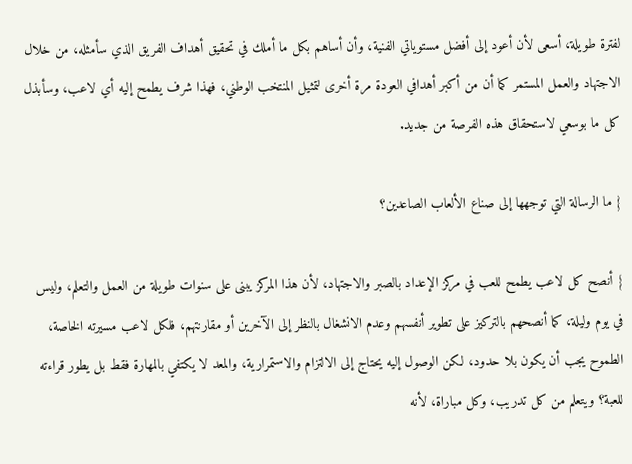لفترة طويلة، أسعى لأن أعود إلى أفضل مستوياتي الفنية، وأن أساهم بكل ما أملك في تحقيق أهداف الفريق الذي سأمثله، من خلال الاجتهاد والعمل المستمر كما أن من أكبر أهدافي العودة مرة أخرى لتمثيل المنتخب الوطني، فهذا شرف يطمح إليه أي لاعب، وسأبذل كل ما بوسعي لاستحقاق هذه الفرصة من جديد.

{ ما الرسالة التي توجهها إلى صناع الألعاب الصاعدين؟

} أنصح كل لاعب يطمح للعب في مركز الإعداد بالصبر والاجتهاد، لأن هذا المركز يبنى على سنوات طويلة من العمل والتعلم، وليس في يوم وليلة، كما أنصحهم بالتركيز على تطوير أنفسهم وعدم الانشغال بالنظر إلى الآخرين أو مقارنتهم، فلكل لاعب مسيرته الخاصة، الطموح يجب أن يكون بلا حدود، لكن الوصول إليه يحتاج إلى الالتزام والاستمرارية، والمعد لا يكتفي بالمهارة فقط بل يطور قراءته للعبة؟ ويتعلم من كل تدريب، وكل مباراة، لأنه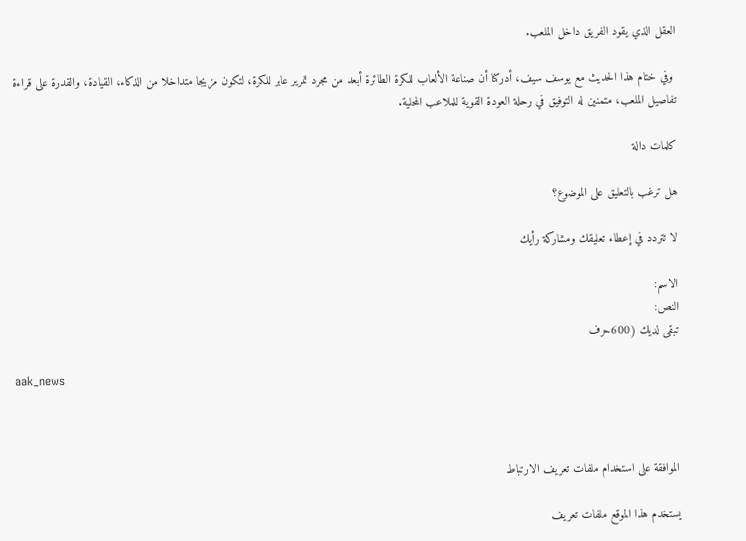العقل الذي يقود الفريق داخل الملعب.

 وفي ختام هذا الحديث مع يوسف سيف، أدركنا أن صناعة الألعاب للكرة الطائرة أبعد من مجرد تمرير عابر للكرة، لتكون مزيجا متداخلا من الذكاء، القيادة، والقدرة على قراءة تفاصيل الملعب، متمنين له التوفيق في رحلة العودة القوية للملاعب المحلية.

كلمات دالة

هل ترغب بالتعليق على الموضوع؟

لا تتردد في إعطاء تعليقك ومشاركة رأيك

الاسم:
النص:
تبقى لديك (600حرف

aak_news



الموافقة على استخدام ملفات تعريف الارتباط

يستخدم هذا الموقع ملفات تعريف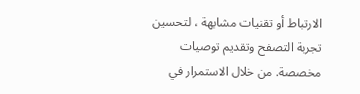الارتباط أو تقنيات مشابهة ، لتحسين تجربة التصفح وتقديم توصيات مخصصة. من خلال الاستمرار في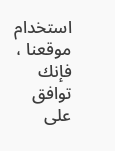استخدام موقعنا ، فإنك توافق على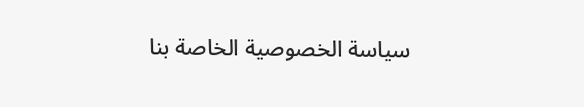سياسة الخصوصية الخاصة بنا